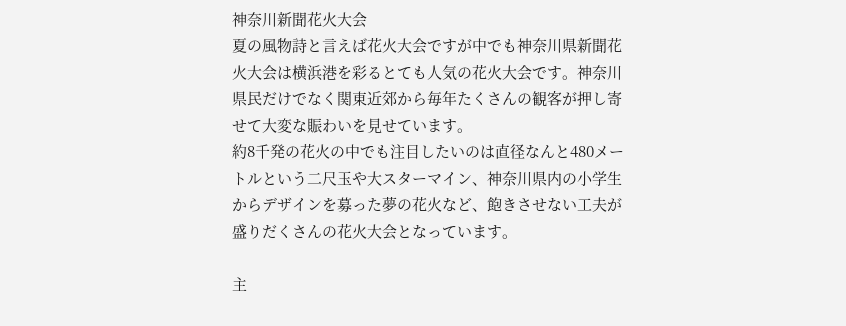神奈川新聞花火大会
夏の風物詩と言えば花火大会ですが中でも神奈川県新聞花火大会は横浜港を彩るとても人気の花火大会です。神奈川県民だけでなく関東近郊から毎年たくさんの観客が押し寄せて大変な賑わいを見せています。
約8千発の花火の中でも注目したいのは直径なんと480メートルという二尺玉や大スターマイン、神奈川県内の小学生からデザインを募った夢の花火など、飽きさせない工夫が盛りだくさんの花火大会となっています。

主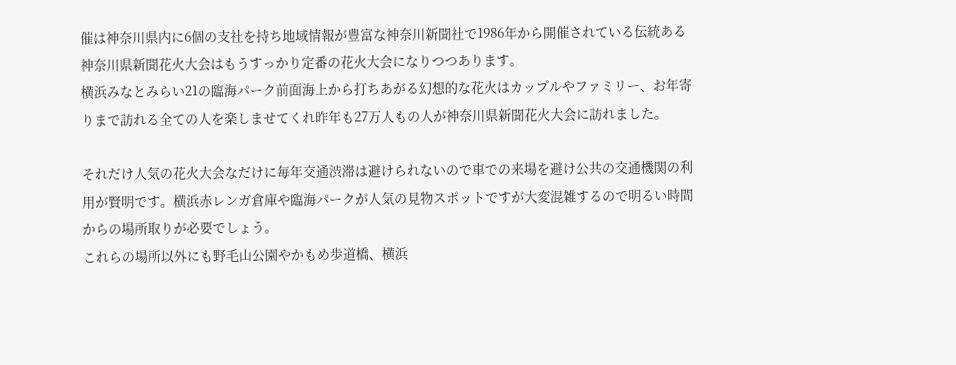催は神奈川県内に6個の支社を持ち地域情報が豊富な神奈川新聞社で1986年から開催されている伝統ある神奈川県新聞花火大会はもうすっかり定番の花火大会になりつつあります。
横浜みなとみらい21の臨海パーク前面海上から打ちあがる幻想的な花火はカップルやファミリー、お年寄りまで訪れる全ての人を楽しませてくれ昨年も27万人もの人が神奈川県新聞花火大会に訪れました。

それだけ人気の花火大会なだけに毎年交通渋滞は避けられないので車での来場を避け公共の交通機関の利用が賢明です。横浜赤レンガ倉庫や臨海パークが人気の見物スポットですが大変混雑するので明るい時間からの場所取りが必要でしょう。
これらの場所以外にも野毛山公園やかもめ歩道橋、横浜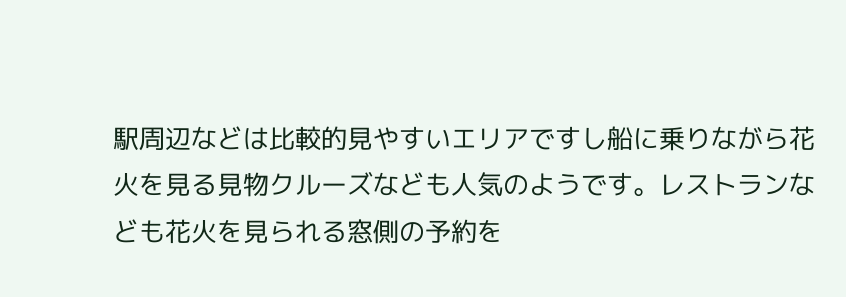駅周辺などは比較的見やすいエリアですし船に乗りながら花火を見る見物クルーズなども人気のようです。レストランなども花火を見られる窓側の予約を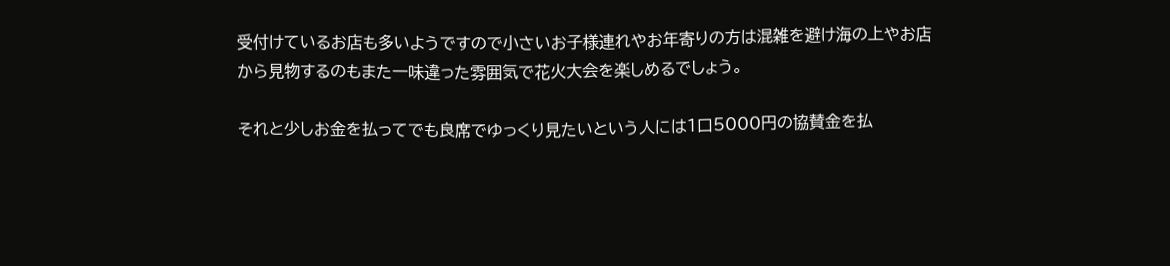受付けているお店も多いようですので小さいお子様連れやお年寄りの方は混雑を避け海の上やお店から見物するのもまた一味違った雰囲気で花火大会を楽しめるでしょう。

それと少しお金を払ってでも良席でゆっくり見たいという人には1口5000円の協賛金を払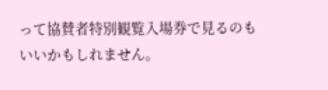って協賛者特別観覧入場券で見るのもいいかもしれません。